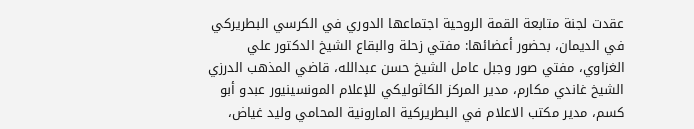عقدت لجنة متابعة القمة الروحية اجتماعها الدوري في الكرسي البطريركي في الديمان، بحضور أعضائها: مفتي زحلة والبقاع الشيخ الدكتور علي الغزاوي، مفتي صور وجبل عامل الشيخ حسن عبدالله، قاضي المذهب الدرزي الشيخ غاندي مكارم، مدير المركز الكاثوليكي للإعلام المونسينيور عبدو أبو كسم، مدير مكتب الاعلام في البطريركية المارونية المحامي وليد غياض،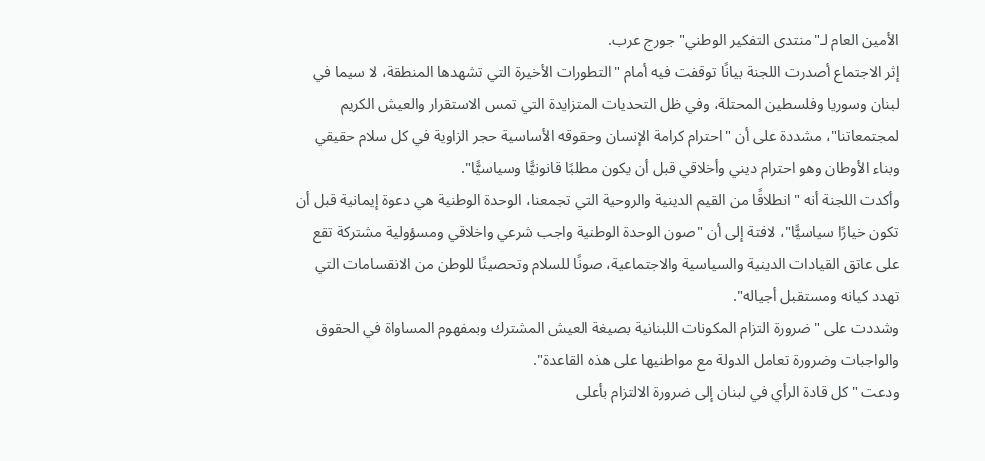الأمين العام لـ"منتدى التفكير الوطني" جورج عرب.
إثر الاجتماع أصدرت اللجنة بيانًا توقفت فيه أمام "التطورات الأخيرة التي تشهدها المنطقة، لا سيما في لبنان وسوريا وفلسطين المحتلة، وفي ظل التحديات المتزايدة التي تمس الاستقرار والعيش الكريم لمجتمعاتنا"، مشددة على أن "احترام كرامة الإنسان وحقوقه الأساسية حجر الزاوية في كل سلام حقيقي وبناء الأوطان وهو احترام ديني وأخلاقي قبل أن يكون مطلبًا قانونيًّا وسياسيًّا".
وأكدت اللجنة أنه "انطلاقًا من القيم الدينية والروحية التي تجمعنا، الوحدة الوطنية هي دعوة إيمانية قبل أن تكون خيارًا سياسيًّا"، لافتة إلى أن "صون الوحدة الوطنية واجب شرعي واخلاقي ومسؤولية مشتركة تقع على عاتق القيادات الدينية والسياسية والاجتماعية، صونًا للسلام وتحصينًا للوطن من الانقسامات التي تهدد كيانه ومستقبل أجياله".
وشددت على "ضرورة التزام المكونات اللبنانية بصيغة العيش المشترك وبمفهوم المساواة في الحقوق والواجبات وضرورة تعامل الدولة مع مواطنيها على هذه القاعدة".
ودعت "كل قادة الرأي في لبنان إلى ضرورة الالتزام بأعلى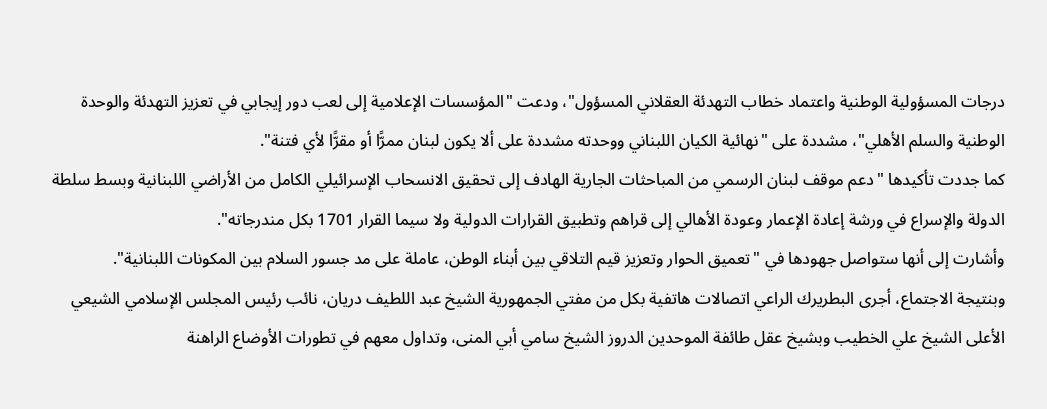درجات المسؤولية الوطنية واعتماد خطاب التهدئة العقلاني المسؤول"، ودعت "المؤسسات الإعلامية إلى لعب دور إيجابي في تعزيز التهدئة والوحدة الوطنية والسلم الأهلي"، مشددة على "نهائية الكيان اللبناني ووحدته مشددة على ألا يكون لبنان ممرًّا أو مقرًّا لأي فتنة".
كما جددت تأكيدها "دعم موقف لبنان الرسمي من المباحثات الجارية الهادف إلى تحقيق الانسحاب الإسرائيلي الكامل من الأراضي اللبنانية وبسط سلطة الدولة والإسراع في ورشة إعادة الإعمار وعودة الأهالي إلى قراهم وتطبيق القرارات الدولية ولا سيما القرار 1701 بكل مندرجاته".
وأشارت إلى أنها ستواصل جهودها في "تعميق الحوار وتعزيز قيم التلاقي بين أبناء الوطن، عاملة على مد جسور السلام بين المكونات اللبنانية".
وبنتيجة الاجتماع، أجرى البطريرك الراعي اتصالات هاتفية بكل من مفتي الجمهورية الشيخ عبد اللطيف دريان، نائب رئيس المجلس الإسلامي الشيعي الأعلى الشيخ علي الخطيب وبشيخ عقل طائفة الموحدين الدروز الشيخ سامي أبي المنى، وتداول معهم في تطورات الأوضاع الراهنة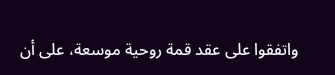واتفقوا على عقد قمة روحية موسعة، على أن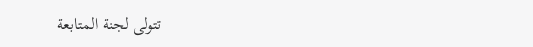تتولى لجنة المتابعة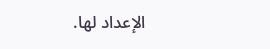الإعداد لها.